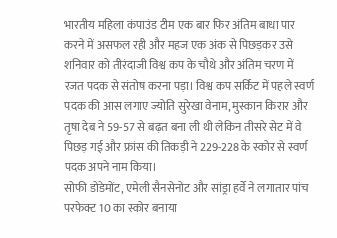भारतीय महिला कंपाउंड टीम एक बार फिर अंतिम बाधा पार करने में असफल रही और महज एक अंक से पिछड़कर उसे शनिवार को तीरंदाजी विश्व कप के चौथे और अंतिम चरण में रजत पदक से संतोष करना पड़ा। विश्व कप सर्किट में पहले स्वर्ण पदक की आस लगाए ज्योति सुरेखा वेनाम, मुस्कान किरार और तृषा देब ने 59-57 से बढ़त बना ली थी लेकिन तीसरे सेट में वे पिछड़ गई और फ्रांस की तिकड़ी ने 229-228 के स्कोर से स्वर्ण पदक अपने नाम किया।
सोफी डोडेमोंट, एमेली सैनसेनोट और सांड्रा हर्वे ने लगातार पांच परफेक्ट 10 का स्कोर बनाया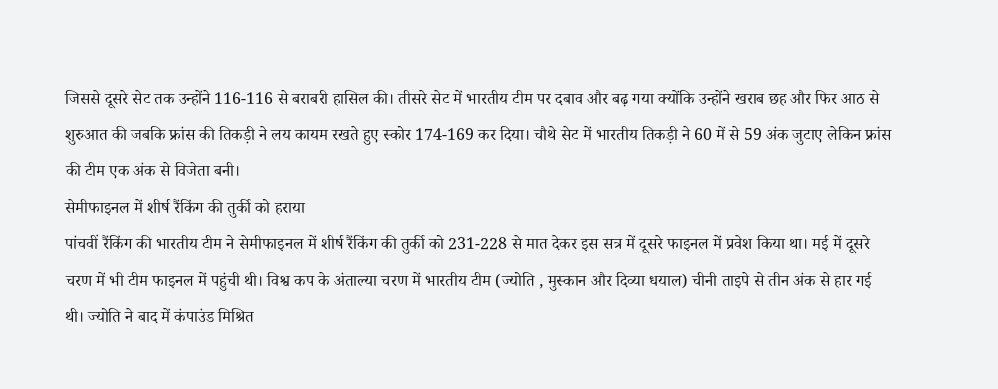जिससे दूसरे सेट तक उन्होंने 116-116 से बराबरी हासिल की। तीसरे सेट में भारतीय टीम पर दबाव और बढ़ गया क्योंकि उन्होंने खराब छह और फिर आठ से शुरुआत की जबकि फ्रांस की तिकड़ी ने लय कायम रखते हुए स्कोर 174-169 कर दिया। चौथे सेट में भारतीय तिकड़ी ने 60 में से 59 अंक जुटाए लेकिन फ्रांस की टीम एक अंक से विजेता बनी।
सेमीफाइनल में शीर्ष रैंकिंग की तुर्की को हराया
पांचवीं रैंकिंग की भारतीय टीम ने सेमीफाइनल में शीर्ष रैंकिंग की तुर्की को 231-228 से मात देकर इस सत्र में दूसरे फाइनल में प्रवेश किया था। मई में दूसरे चरण में भी टीम फाइनल में पहुंची थी। विश्व कप के अंताल्या चरण में भारतीय टीम (ज्योति , मुस्कान और दिव्या धयाल) चीनी ताइपे से तीन अंक से हार गई थी। ज्योति ने बाद में कंपाउंड मिश्रित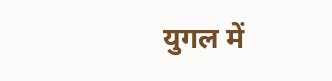युगल में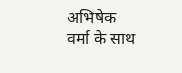अभिषेक वर्मा के साथ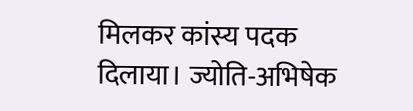मिलकर कांस्य पदक दिलाया। ज्योति-अभिषेक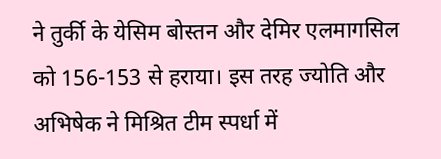ने तुर्की के येसिम बोस्तन और देमिर एलमागसिल को 156-153 से हराया। इस तरह ज्योति और अभिषेक ने मिश्रित टीम स्पर्धा में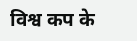विश्व कप के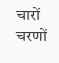चारों चरणों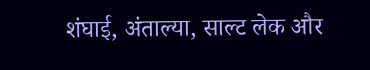शंघाई, अंताल्या, साल्ट लेक और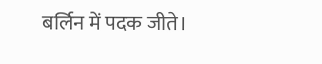बर्लिन में पदक जीते।